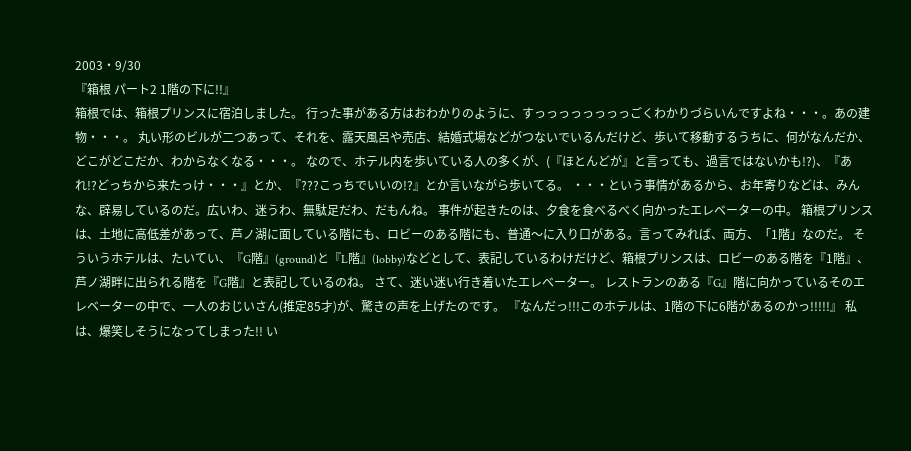2003・9/30
『箱根 パート2 1階の下に!!』
箱根では、箱根プリンスに宿泊しました。 行った事がある方はおわかりのように、すっっっっっっっっごくわかりづらいんですよね・・・。あの建物・・・。 丸い形のビルが二つあって、それを、露天風呂や売店、結婚式場などがつないでいるんだけど、歩いて移動するうちに、何がなんだか、どこがどこだか、わからなくなる・・・。 なので、ホテル内を歩いている人の多くが、(『ほとんどが』と言っても、過言ではないかも!?)、『あれ!?どっちから来たっけ・・・』とか、『???こっちでいいの!?』とか言いながら歩いてる。 ・・・という事情があるから、お年寄りなどは、みんな、辟易しているのだ。広いわ、迷うわ、無駄足だわ、だもんね。 事件が起きたのは、夕食を食べるべく向かったエレベーターの中。 箱根プリンスは、土地に高低差があって、芦ノ湖に面している階にも、ロビーのある階にも、普通〜に入り口がある。言ってみれば、両方、「1階」なのだ。 そういうホテルは、たいてい、『G階』(ground)と『L階』(lobby)などとして、表記しているわけだけど、箱根プリンスは、ロビーのある階を『1階』、芦ノ湖畔に出られる階を『G階』と表記しているのね。 さて、迷い迷い行き着いたエレベーター。 レストランのある『G』階に向かっているそのエレベーターの中で、一人のおじいさん(推定85才)が、驚きの声を上げたのです。 『なんだっ!!!このホテルは、1階の下に6階があるのかっ!!!!!』 私は、爆笑しそうになってしまった!! い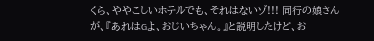くら、ややこしいホテルでも、それはないゾ!!! 同行の娘さんが、『あれはGよ、おじいちゃん。』と説明したけど、お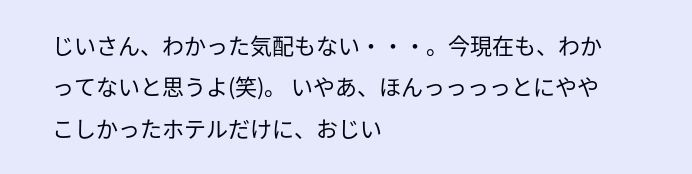じいさん、わかった気配もない・・・。今現在も、わかってないと思うよ(笑)。 いやあ、ほんっっっっとにややこしかったホテルだけに、おじい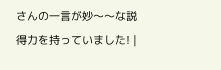さんの一言が妙〜〜な説得力を持っていました! |